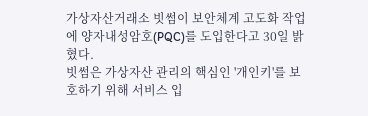가상자산거래소 빗썸이 보안체계 고도화 작업에 양자내성암호(PQC)를 도입한다고 30일 밝혔다.
빗썸은 가상자산 관리의 핵심인 '개인키'를 보호하기 위해 서비스 입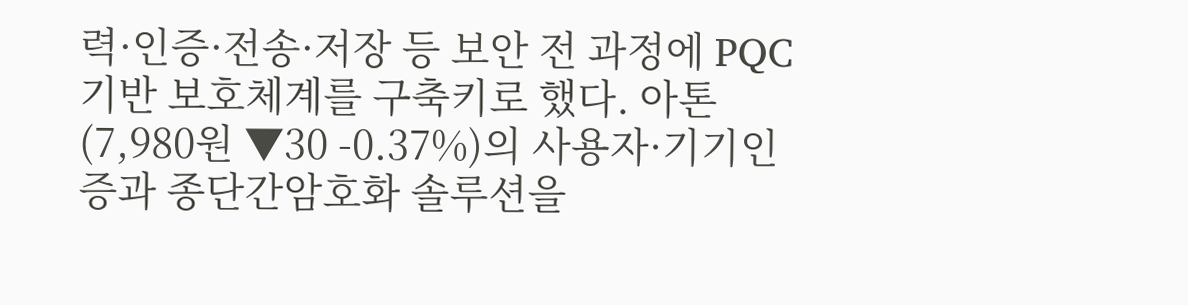력·인증·전송·저장 등 보안 전 과정에 PQC 기반 보호체계를 구축키로 했다. 아톤(7,980원 ▼30 -0.37%)의 사용자·기기인증과 종단간암호화 솔루션을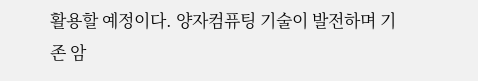활용할 예정이다. 양자컴퓨팅 기술이 발전하며 기존 암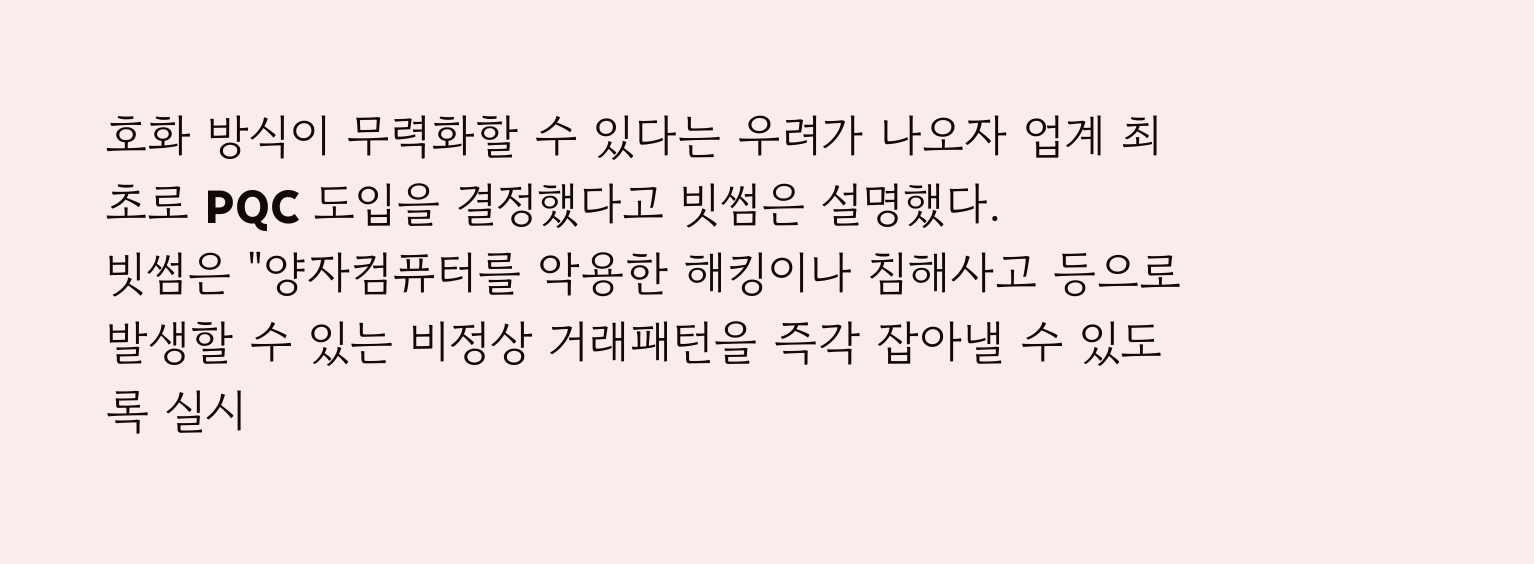호화 방식이 무력화할 수 있다는 우려가 나오자 업계 최초로 PQC 도입을 결정했다고 빗썸은 설명했다.
빗썸은 "양자컴퓨터를 악용한 해킹이나 침해사고 등으로 발생할 수 있는 비정상 거래패턴을 즉각 잡아낼 수 있도록 실시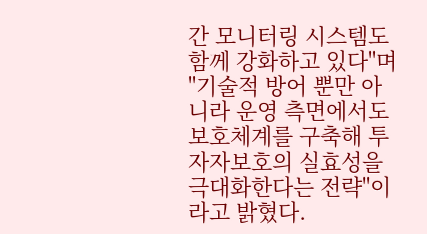간 모니터링 시스템도 함께 강화하고 있다"며 "기술적 방어 뿐만 아니라 운영 측면에서도 보호체계를 구축해 투자자보호의 실효성을 극대화한다는 전략"이라고 밝혔다.